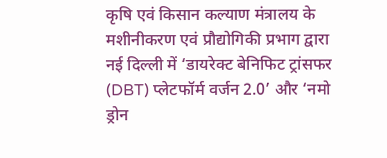कृषि एवं किसान कल्याण मंत्रालय के मशीनीकरण एवं प्रौद्योगिकी प्रभाग द्वारा नई दिल्ली में ‘डायरेक्ट बेनिफिट ट्रांसफर (DBT) प्लेटफॉर्म वर्जन 2.0’ और ‘नमो ड्रोन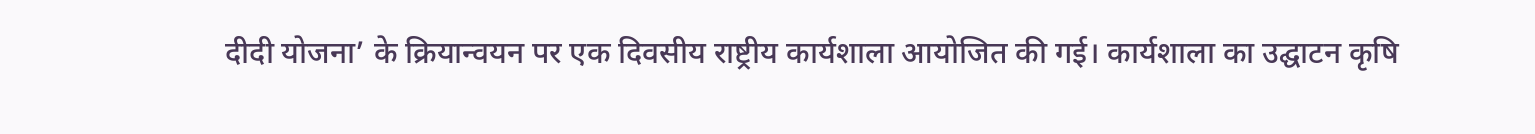दीदी योजना’ के क्रियान्वयन पर एक दिवसीय राष्ट्रीय कार्यशाला आयोजित की गई। कार्यशाला का उद्घाटन कृषि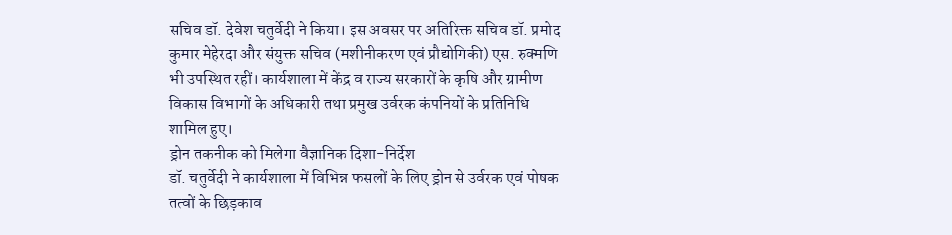सचिव डॉ. देवेश चतुर्वेदी ने किया। इस अवसर पर अतिरिक्त सचिव डॉ. प्रमोद कुमार मेहेरदा और संयुक्त सचिव (मशीनीकरण एवं प्रौद्योगिकी) एस. रुक्मणि भी उपस्थित रहीं। कार्यशाला में केंद्र व राज्य सरकारों के कृषि और ग्रामीण विकास विभागों के अधिकारी तथा प्रमुख उर्वरक कंपनियों के प्रतिनिधि शामिल हुए।
ड्रोन तकनीक को मिलेगा वैज्ञानिक दिशा-निर्देश
डॉ. चतुर्वेदी ने कार्यशाला में विभिन्न फसलों के लिए ड्रोन से उर्वरक एवं पोषक तत्वों के छिड़काव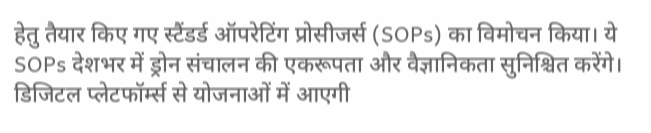हेतु तैयार किए गए स्टैंडर्ड ऑपरेटिंग प्रोसीजर्स (SOPs) का विमोचन किया। ये SOPs देशभर में ड्रोन संचालन की एकरूपता और वैज्ञानिकता सुनिश्चित करेंगे।
डिजिटल प्लेटफॉर्म्स से योजनाओं में आएगी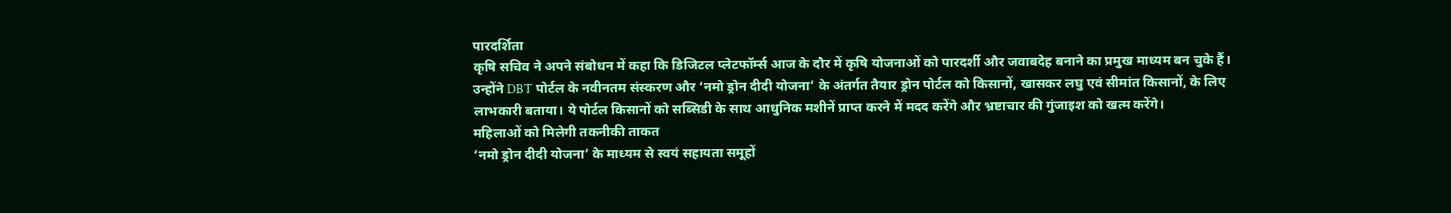पारदर्शिता
कृषि सचिव ने अपने संबोधन में कहा कि डिजिटल प्लेटफॉर्म्स आज के दौर में कृषि योजनाओं को पारदर्शी और जवाबदेह बनाने का प्रमुख माध्यम बन चुके हैं। उन्होंने DBT पोर्टल के नवीनतम संस्करण और ‘नमो ड्रोन दीदी योजना’ के अंतर्गत तैयार ड्रोन पोर्टल को किसानों, खासकर लघु एवं सीमांत किसानों, के लिए लाभकारी बताया। ये पोर्टल किसानों को सब्सिडी के साथ आधुनिक मशीनें प्राप्त करने में मदद करेंगे और भ्रष्टाचार की गुंजाइश को खत्म करेंगे।
महिलाओं को मिलेगी तकनीकी ताकत
‘नमो ड्रोन दीदी योजना’ के माध्यम से स्वयं सहायता समूहों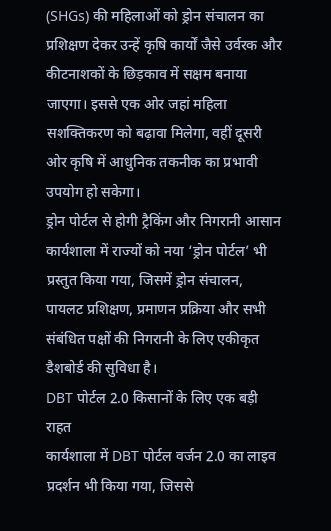(SHGs) की महिलाओं को ड्रोन संचालन का प्रशिक्षण देकर उन्हें कृषि कार्यों जैसे उर्वरक और कीटनाशकों के छिड़काव में सक्षम बनाया जाएगा। इससे एक ओर जहां महिला सशक्तिकरण को बढ़ावा मिलेगा, वहीं दूसरी ओर कृषि में आधुनिक तकनीक का प्रभावी उपयोग हो सकेगा।
ड्रोन पोर्टल से होगी ट्रैकिंग और निगरानी आसान
कार्यशाला में राज्यों को नया ‘ड्रोन पोर्टल’ भी प्रस्तुत किया गया, जिसमें ड्रोन संचालन, पायलट प्रशिक्षण, प्रमाणन प्रक्रिया और सभी संबंधित पक्षों की निगरानी के लिए एकीकृत डैशबोर्ड की सुविधा है।
DBT पोर्टल 2.0 किसानों के लिए एक बड़ी राहत
कार्यशाला में DBT पोर्टल वर्जन 2.0 का लाइव प्रदर्शन भी किया गया, जिससे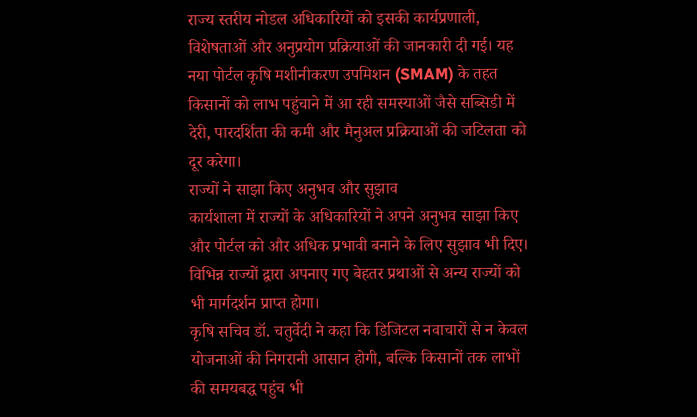राज्य स्तरीय नोडल अधिकारियों को इसकी कार्यप्रणाली, विशेषताओं और अनुप्रयोग प्रक्रियाओं की जानकारी दी गई। यह नया पोर्टल कृषि मशीनीकरण उपमिशन (SMAM) के तहत किसानों को लाभ पहुंचाने में आ रही समस्याओं जैसे सब्सिडी में देरी, पारदर्शिता की कमी और मैनुअल प्रक्रियाओं की जटिलता को दूर करेगा।
राज्यों ने साझा किए अनुभव और सुझाव
कार्यशाला में राज्यों के अधिकारियों ने अपने अनुभव साझा किए और पोर्टल को और अधिक प्रभावी बनाने के लिए सुझाव भी दिए। विभिन्न राज्यों द्वारा अपनाए गए बेहतर प्रथाओं से अन्य राज्यों को भी मार्गदर्शन प्राप्त होगा।
कृषि सचिव डॉ. चतुर्वेदी ने कहा कि डिजिटल नवाचारों से न केवल योजनाओं की निगरानी आसान होगी, बल्कि किसानों तक लाभों की समयबद्ध पहुंच भी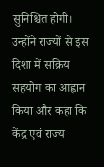सुनिश्चित होगी। उन्होंने राज्यों से इस दिशा में सक्रिय सहयोग का आह्वान किया और कहा कि केंद्र एवं राज्य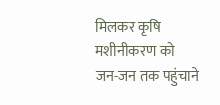मिलकर कृषि मशीनीकरण को जन-जन तक पहुंचाने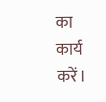का कार्य करें।